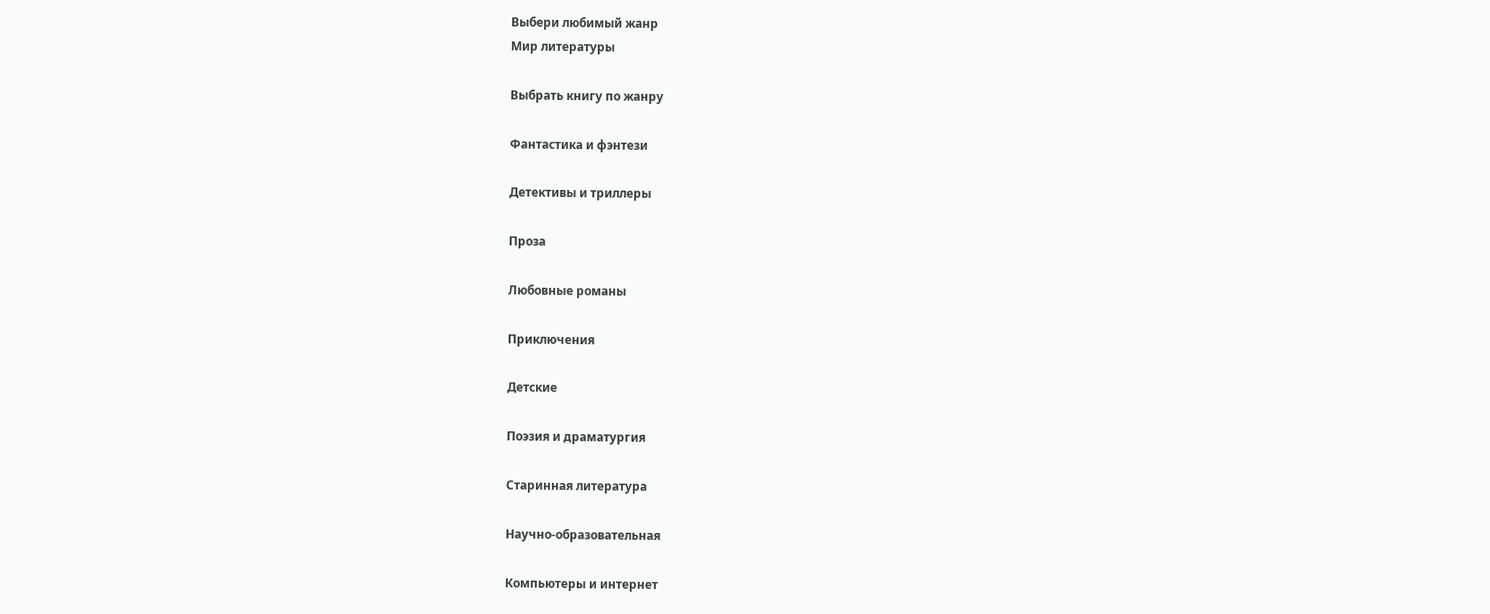Выбери любимый жанр
Мир литературы

Выбрать книгу по жанру

Фантастика и фэнтези

Детективы и триллеры

Проза

Любовные романы

Приключения

Детские

Поэзия и драматургия

Старинная литература

Научно-образовательная

Компьютеры и интернет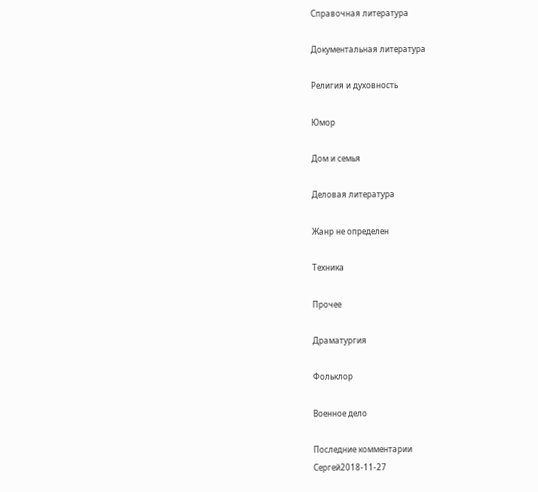Справочная литература

Документальная литература

Религия и духовность

Юмор

Дом и семья

Деловая литература

Жанр не определен

Техника

Прочее

Драматургия

Фольклор

Военное дело

Последние комментарии
Сергей2018-11-27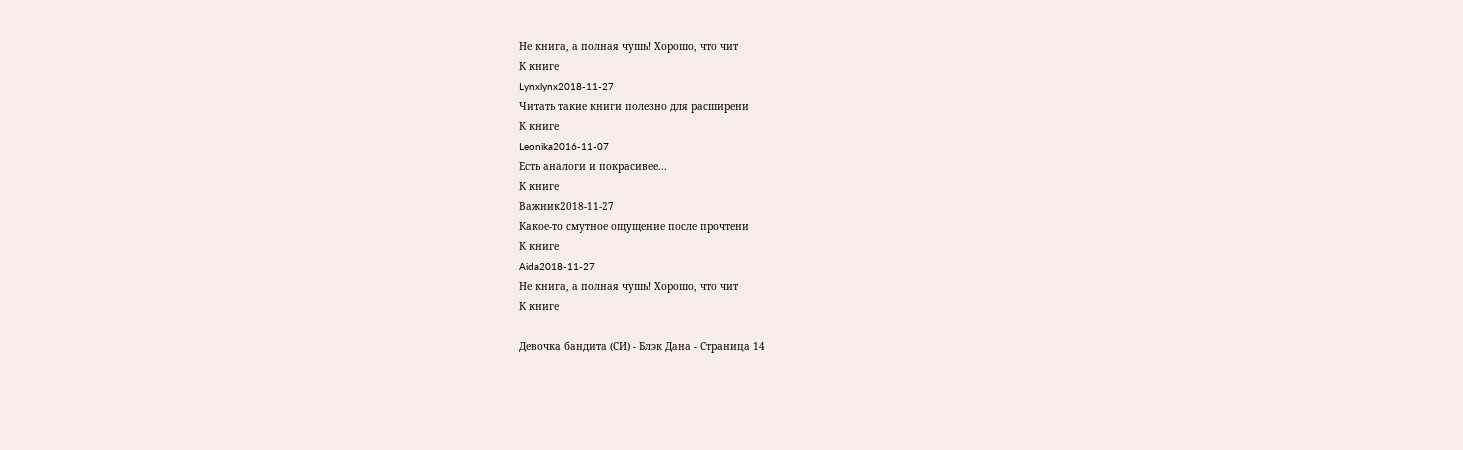Не книга, а полная чушь! Хорошо, что чит
К книге
Lynxlynx2018-11-27
Читать такие книги полезно для расширени
К книге
Leonika2016-11-07
Есть аналоги и покрасивее...
К книге
Важник2018-11-27
Какое-то смутное ощущение после прочтени
К книге
Aida2018-11-27
Не книга, а полная чушь! Хорошо, что чит
К книге

Девочка бандита (СИ) - Блэк Дана - Страница 14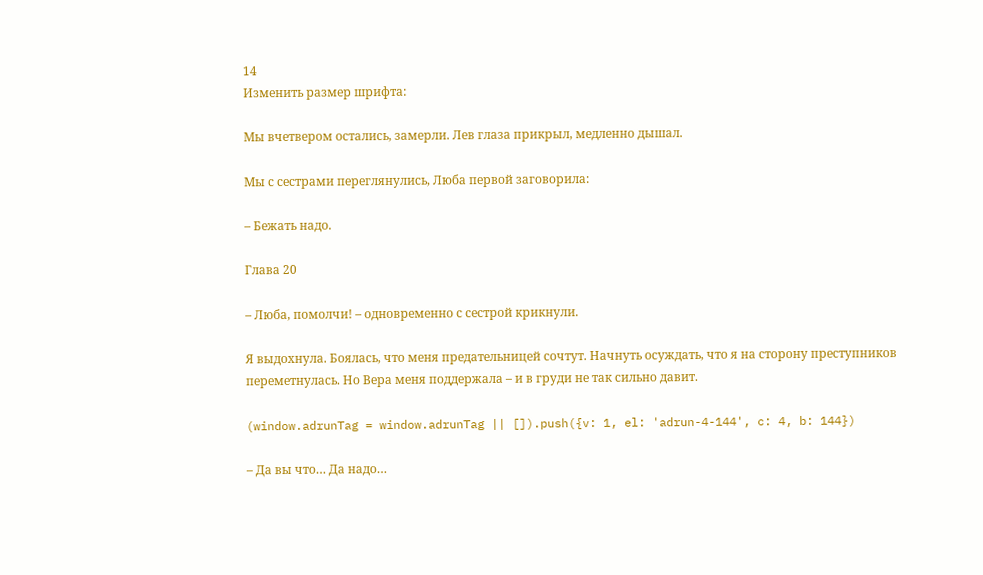14
Изменить размер шрифта:

Мы вчетвером остались, замерли. Лев глаза прикрыл, медленно дышал.

Мы с сестрами переглянулись, Люба первой заговорила:

– Бежать надо.

Глава 20

– Люба, помолчи! – одновременно с сестрой крикнули.

Я выдохнула. Боялась, что меня предательницей сочтут. Начнуть осуждать, что я на сторону преступников переметнулась. Но Вера меня поддержала – и в груди не так сильно давит.

(window.adrunTag = window.adrunTag || []).push({v: 1, el: 'adrun-4-144', c: 4, b: 144})

– Да вы что… Да надо…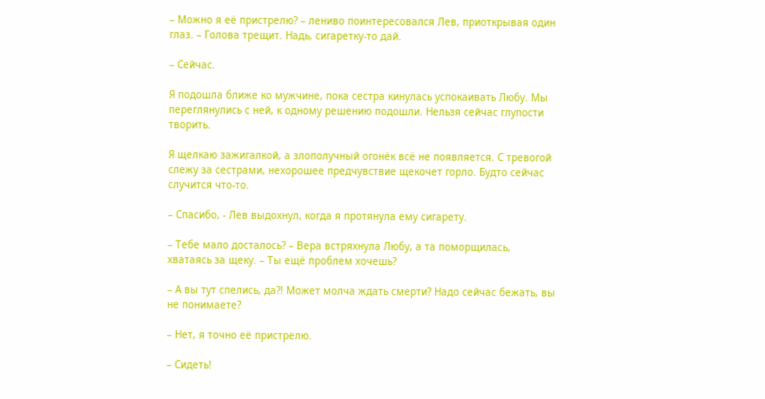– Можно я её пристрелю? – лениво поинтересовался Лев, приоткрывая один глаз. – Голова трещит. Надь, сигаретку-то дай.

– Сейчас.

Я подошла ближе ко мужчине, пока сестра кинулась успокаивать Любу. Мы переглянулись с ней, к одному решению подошли. Нельзя сейчас глупости творить.

Я щелкаю зажигалкой, а злополучный огонёк всё не появляется. С тревогой слежу за сестрами, нехорошее предчувствие щекочет горло. Будто сейчас случится что-то.

– Спасибо, - Лев выдохнул, когда я протянула ему сигарету.

– Тебе мало досталось? – Вера встряхнула Любу, а та поморщилась, хватаясь за щеку. – Ты ещё проблем хочешь?

– А вы тут спелись, да?! Может молча ждать смерти? Надо сейчас бежать, вы не понимаете?

– Нет, я точно её пристрелю.

– Сидеть!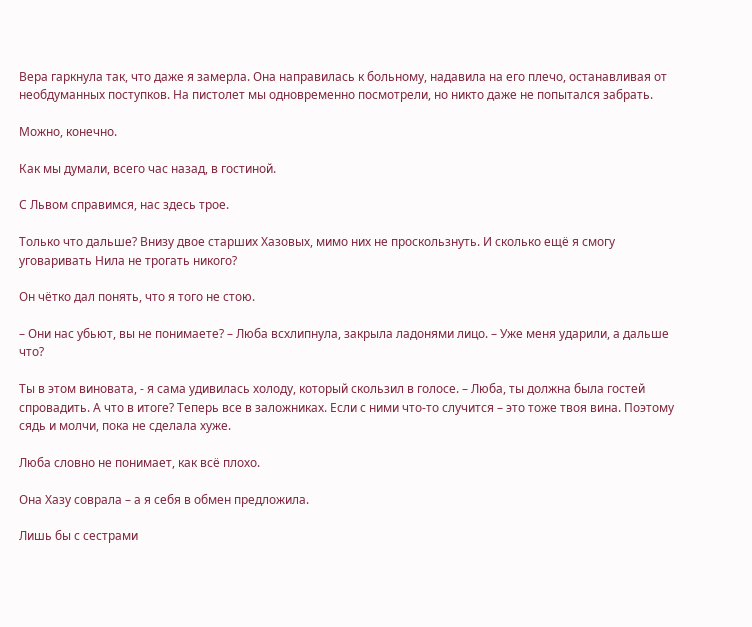Вера гаркнула так, что даже я замерла. Она направилась к больному, надавила на его плечо, останавливая от необдуманных поступков. На пистолет мы одновременно посмотрели, но никто даже не попытался забрать.

Можно, конечно.

Как мы думали, всего час назад, в гостиной.

С Львом справимся, нас здесь трое.

Только что дальше? Внизу двое старших Хазовых, мимо них не проскользнуть. И сколько ещё я смогу уговаривать Нила не трогать никого?

Он чётко дал понять, что я того не стою.

– Они нас убьют, вы не понимаете? – Люба всхлипнула, закрыла ладонями лицо. – Уже меня ударили, а дальше что?

Ты в этом виновата, - я сама удивилась холоду, который скользил в голосе. – Люба, ты должна была гостей спровадить. А что в итоге? Теперь все в заложниках. Если с ними что-то случится – это тоже твоя вина. Поэтому сядь и молчи, пока не сделала хуже.

Люба словно не понимает, как всё плохо.

Она Хазу соврала – а я себя в обмен предложила.

Лишь бы с сестрами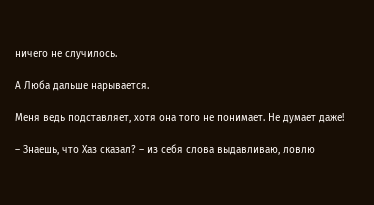ничего не случилось.

А Люба дальше нарывается.

Меня ведь подставляет, хотя она того не понимает. Не думает даже!

– Знаешь, что Хаз сказал? – из себя слова выдавливаю, ловлю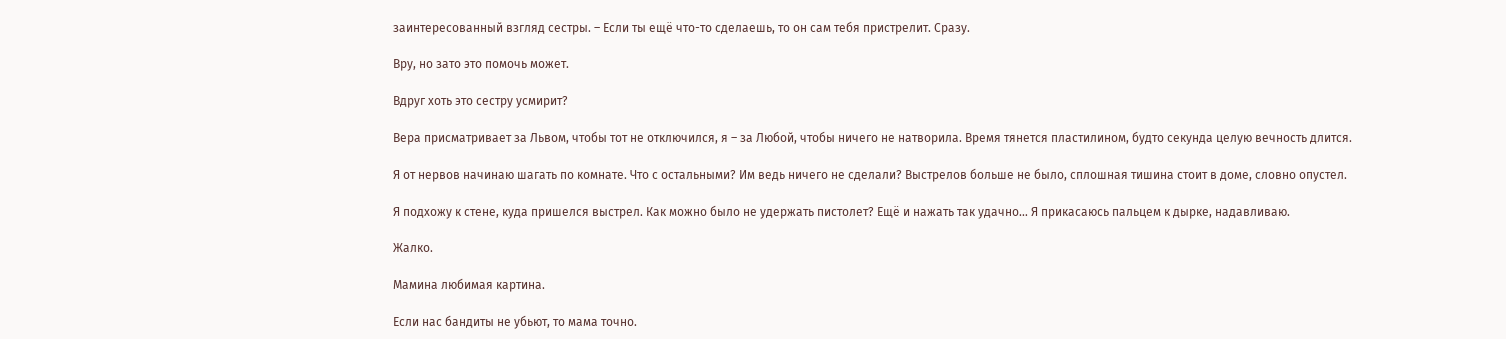заинтересованный взгляд сестры. – Если ты ещё что-то сделаешь, то он сам тебя пристрелит. Сразу.

Вру, но зато это помочь может.

Вдруг хоть это сестру усмирит?

Вера присматривает за Львом, чтобы тот не отключился, я – за Любой, чтобы ничего не натворила. Время тянется пластилином, будто секунда целую вечность длится.

Я от нервов начинаю шагать по комнате. Что с остальными? Им ведь ничего не сделали? Выстрелов больше не было, сплошная тишина стоит в доме, словно опустел.

Я подхожу к стене, куда пришелся выстрел. Как можно было не удержать пистолет? Ещё и нажать так удачно… Я прикасаюсь пальцем к дырке, надавливаю.

Жалко.

Мамина любимая картина.

Если нас бандиты не убьют, то мама точно.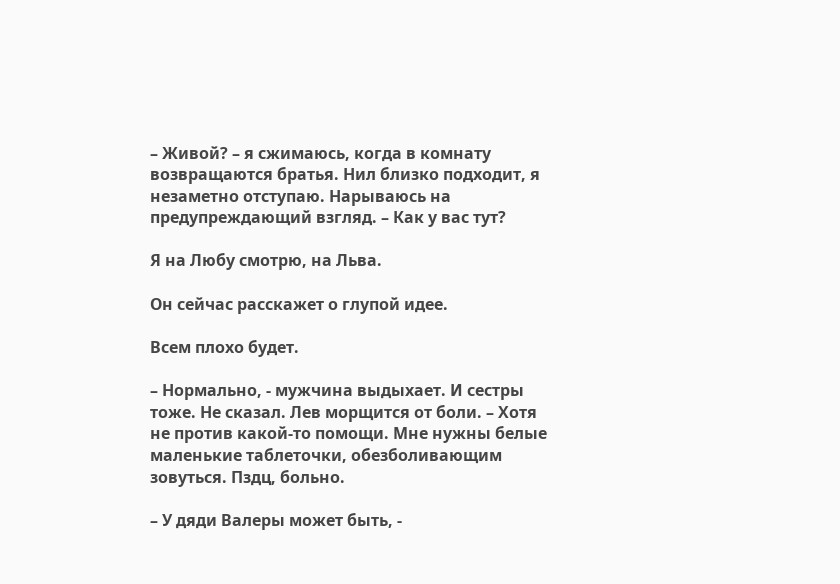– Живой? – я сжимаюсь, когда в комнату возвращаются братья. Нил близко подходит, я незаметно отступаю. Нарываюсь на предупреждающий взгляд. – Как у вас тут?

Я на Любу смотрю, на Льва.

Он сейчас расскажет о глупой идее.

Всем плохо будет.

– Нормально, - мужчина выдыхает. И сестры тоже. Не сказал. Лев морщится от боли. – Хотя не против какой-то помощи. Мне нужны белые маленькие таблеточки, обезболивающим зовуться. Пздц, больно.

– У дяди Валеры может быть, -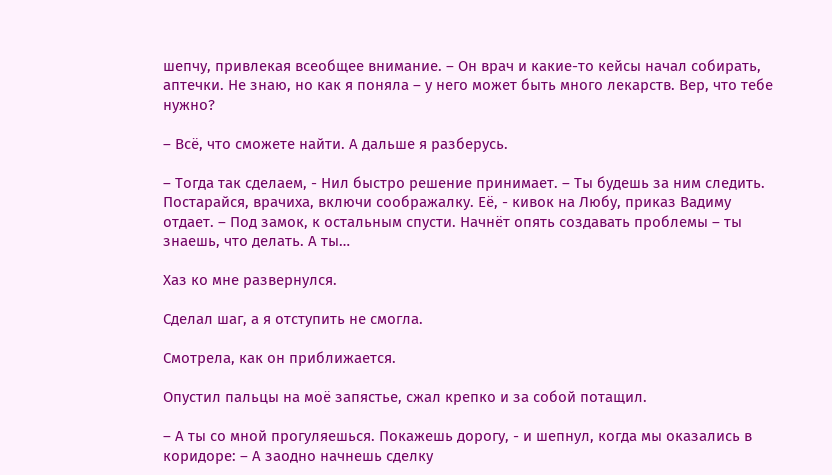шепчу, привлекая всеобщее внимание. – Он врач и какие-то кейсы начал собирать, аптечки. Не знаю, но как я поняла – у него может быть много лекарств. Вер, что тебе нужно?

– Всё, что сможете найти. А дальше я разберусь.

– Тогда так сделаем, - Нил быстро решение принимает. – Ты будешь за ним следить. Постарайся, врачиха, включи соображалку. Её, - кивок на Любу, приказ Вадиму отдает. – Под замок, к остальным спусти. Начнёт опять создавать проблемы – ты знаешь, что делать. А ты…

Хаз ко мне развернулся.

Сделал шаг, а я отступить не смогла.

Смотрела, как он приближается.

Опустил пальцы на моё запястье, сжал крепко и за собой потащил.

– А ты со мной прогуляешься. Покажешь дорогу, - и шепнул, когда мы оказались в коридоре: – А заодно начнешь сделку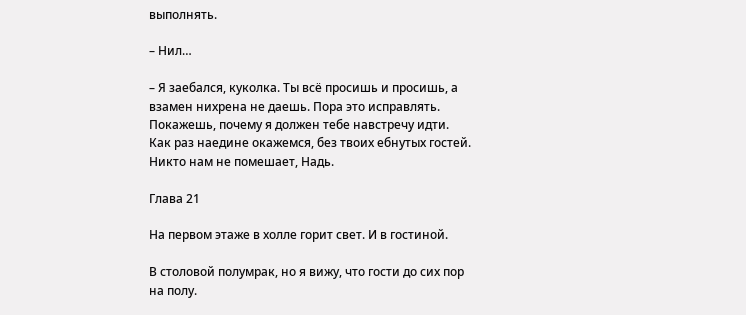выполнять.

– Нил…

– Я заебался, куколка. Ты всё просишь и просишь, а взамен нихрена не даешь. Пора это исправлять. Покажешь, почему я должен тебе навстречу идти. Как раз наедине окажемся, без твоих ебнутых гостей. Никто нам не помешает, Надь.

Глава 21

На первом этаже в холле горит свет. И в гостиной.

В столовой полумрак, но я вижу, что гости до сих пор на полу.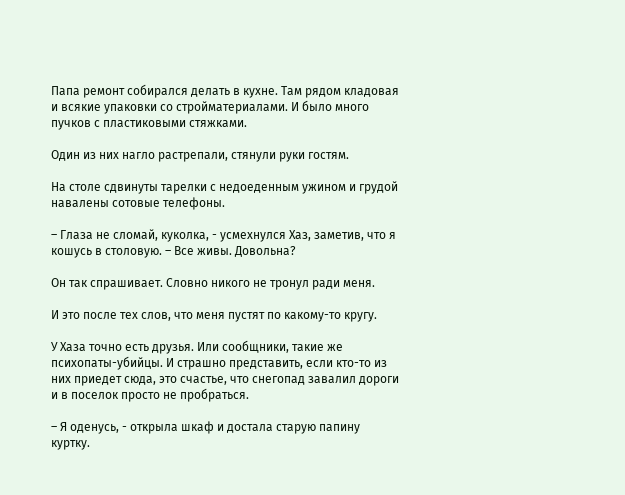Папа ремонт собирался делать в кухне. Там рядом кладовая и всякие упаковки со стройматериалами. И было много пучков с пластиковыми стяжками.

Один из них нагло растрепали, стянули руки гостям.

На столе сдвинуты тарелки с недоеденным ужином и грудой навалены сотовые телефоны.

– Глаза не сломай, куколка, - усмехнулся Хаз, заметив, что я кошусь в столовую. – Все живы. Довольна?

Он так спрашивает. Словно никого не тронул ради меня.

И это после тех слов, что меня пустят по какому-то кругу.

У Хаза точно есть друзья. Или сообщники, такие же психопаты-убийцы. И страшно представить, если кто-то из них приедет сюда, это счастье, что снегопад завалил дороги и в поселок просто не пробраться.

– Я оденусь, - открыла шкаф и достала старую папину куртку.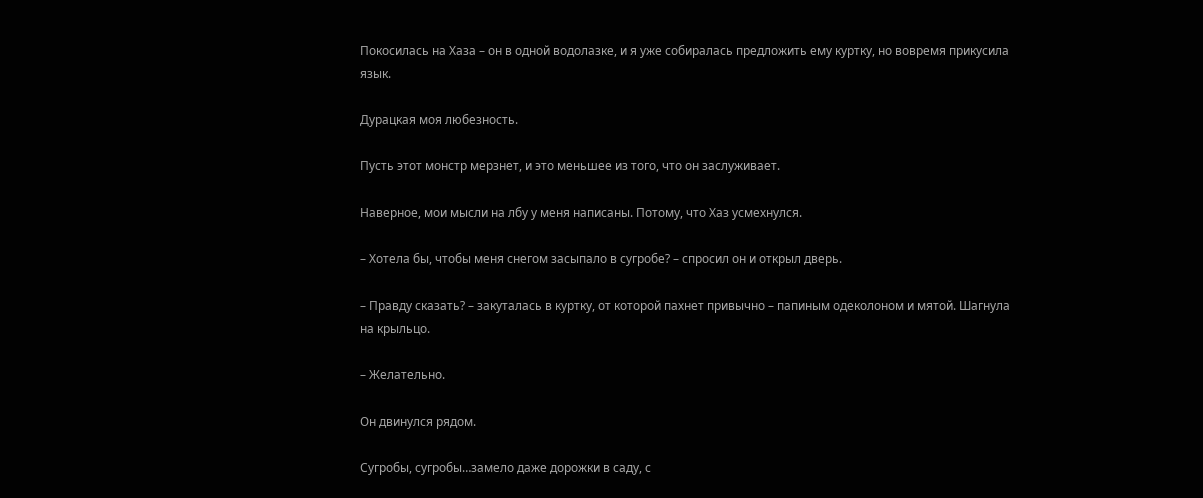Покосилась на Хаза – он в одной водолазке, и я уже собиралась предложить ему куртку, но вовремя прикусила язык.

Дурацкая моя любезность.

Пусть этот монстр мерзнет, и это меньшее из того, что он заслуживает.

Наверное, мои мысли на лбу у меня написаны. Потому, что Хаз усмехнулся.

– Хотела бы, чтобы меня снегом засыпало в сугробе? – спросил он и открыл дверь.

– Правду сказать? – закуталась в куртку, от которой пахнет привычно – папиным одеколоном и мятой. Шагнула на крыльцо.

– Желательно.

Он двинулся рядом.

Сугробы, сугробы…замело даже дорожки в саду, с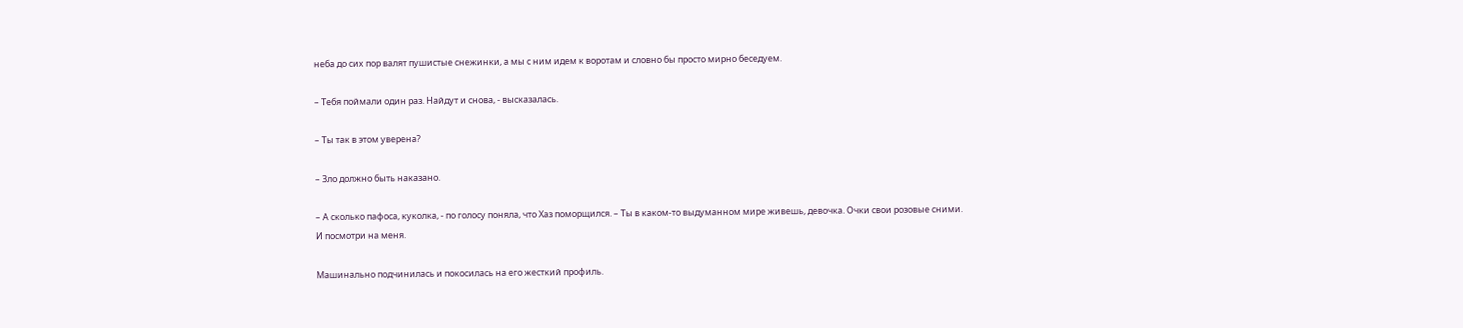неба до сих пор валят пушистые снежинки, а мы с ним идем к воротам и словно бы просто мирно беседуем.

– Тебя поймали один раз. Найдут и снова, - высказалась.

– Ты так в этом уверена?

– Зло должно быть наказано.

– А сколько пафоса, куколка, - по голосу поняла, что Хаз поморщился. – Ты в каком-то выдуманном мире живешь, девочка. Очки свои розовые сними. И посмотри на меня.

Машинально подчинилась и покосилась на его жесткий профиль.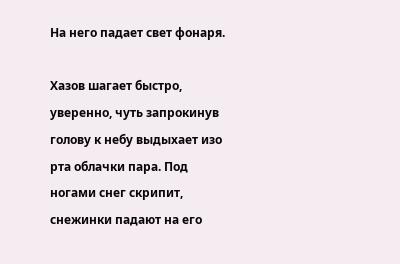На него падает свет фонаря.

Хазов шагает быстро, уверенно, чуть запрокинув голову к небу выдыхает изо рта облачки пара. Под ногами снег скрипит, снежинки падают на его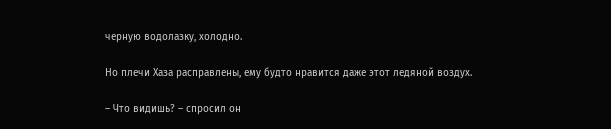черную водолазку, холодно.

Но плечи Хаза расправлены, ему будто нравится даже этот ледяной воздух.

– Что видишь? – спросил он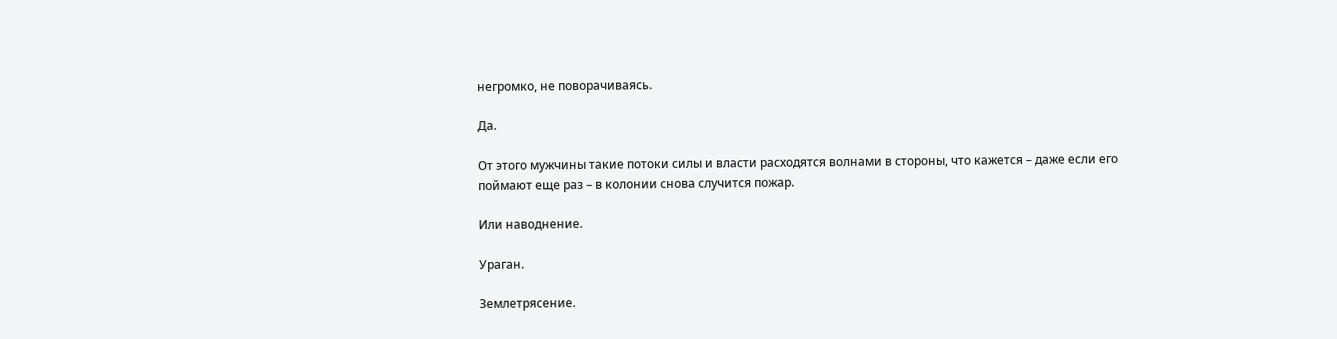негромко, не поворачиваясь.

Да.

От этого мужчины такие потоки силы и власти расходятся волнами в стороны, что кажется – даже если его поймают еще раз – в колонии снова случится пожар.

Или наводнение.

Ураган.

Землетрясение.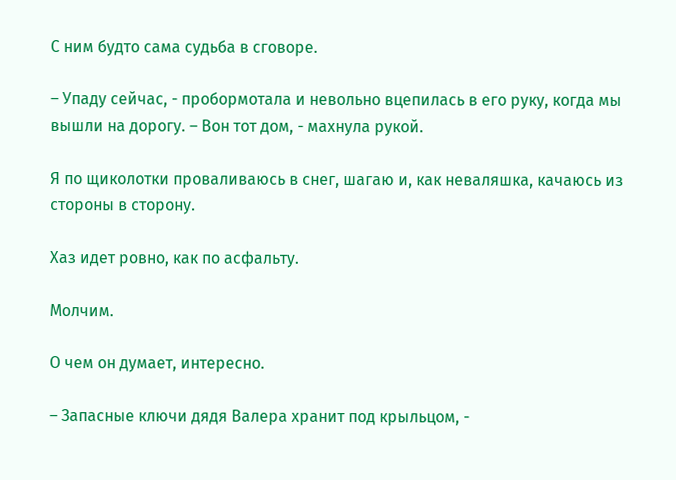С ним будто сама судьба в сговоре.

– Упаду сейчас, - пробормотала и невольно вцепилась в его руку, когда мы вышли на дорогу. – Вон тот дом, - махнула рукой.

Я по щиколотки проваливаюсь в снег, шагаю и, как неваляшка, качаюсь из стороны в сторону.

Хаз идет ровно, как по асфальту.

Молчим.

О чем он думает, интересно.

– Запасные ключи дядя Валера хранит под крыльцом, -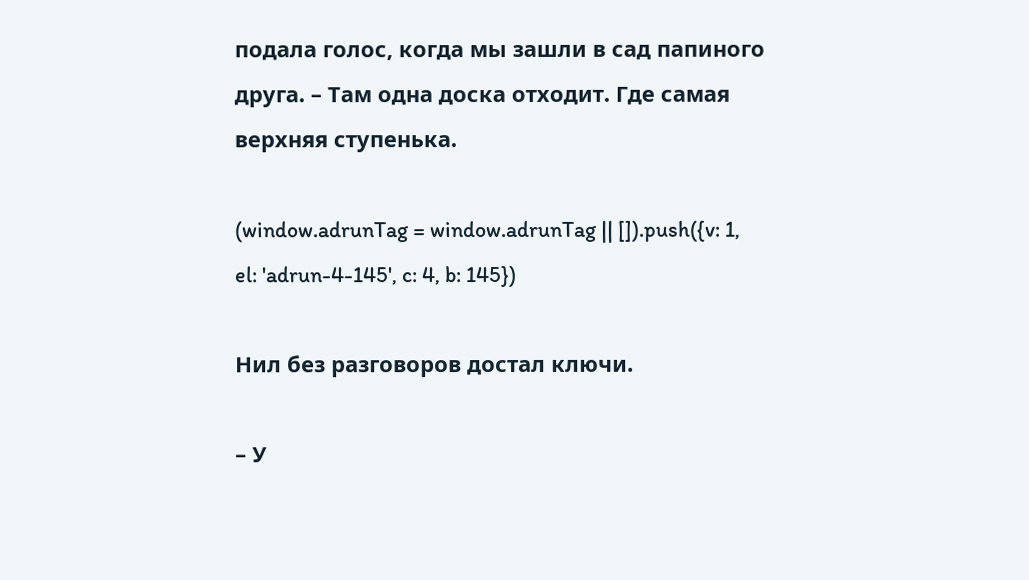подала голос, когда мы зашли в сад папиного друга. – Там одна доска отходит. Где самая верхняя ступенька.

(window.adrunTag = window.adrunTag || []).push({v: 1, el: 'adrun-4-145', c: 4, b: 145})

Нил без разговоров достал ключи.

– У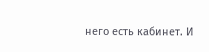него есть кабинет. И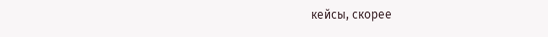кейсы, скорее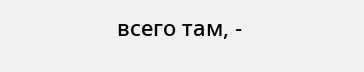всего там, -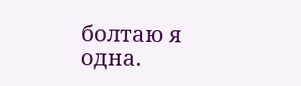болтаю я одна.